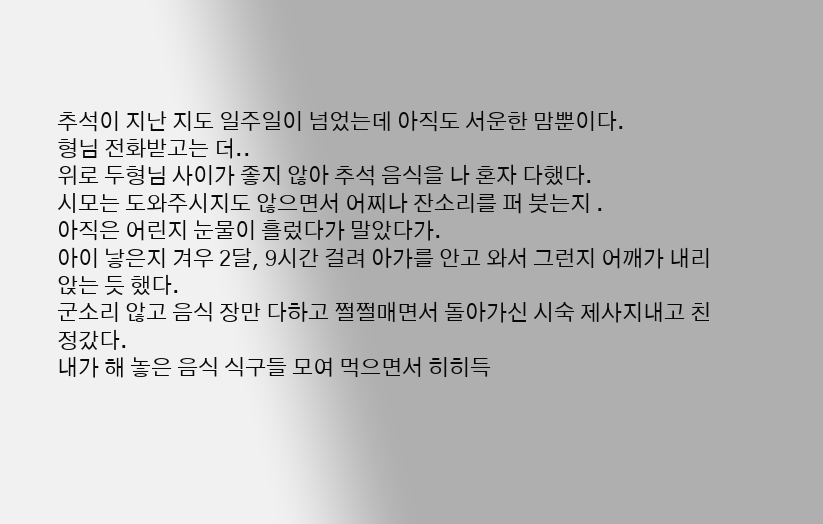추석이 지난 지도 일주일이 넘었는데 아직도 서운한 맘뿐이다.
형님 전화받고는 더..
위로 두형님 사이가 좋지 않아 추석 음식을 나 혼자 다했다.
시모는 도와주시지도 않으면서 어찌나 잔소리를 퍼 붓는지 .
아직은 어린지 눈물이 흘렀다가 말았다가.
아이 낳은지 겨우 2달, 9시간 걸려 아가를 안고 와서 그런지 어깨가 내리앉는 듯 했다.
군소리 않고 음식 장만 다하고 쩔쩔매면서 돌아가신 시숙 제사지내고 친정갔다.
내가 해 놓은 음식 식구들 모여 먹으면서 히히득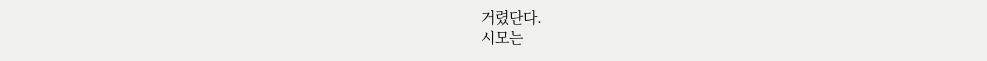거렸단다.
시모는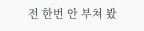전 한번 안 부쳐 봤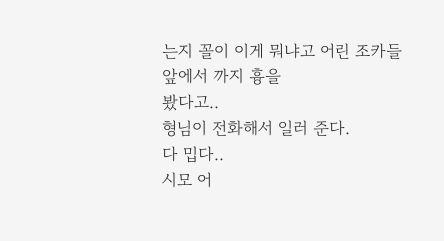는지 꼴이 이게 뭐냐고 어린 조카들 앞에서 까지 흉을
봤다고..
형님이 전화해서 일러 준다.
다 밉다..
시모 어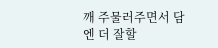깨 주물러주면서 담엔 더 잘할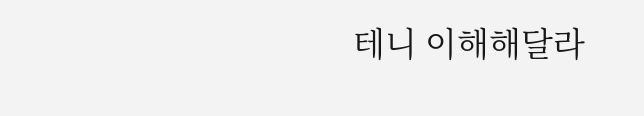테니 이해해달라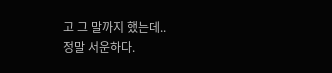고 그 말까지 했는데..
정말 서운하다.